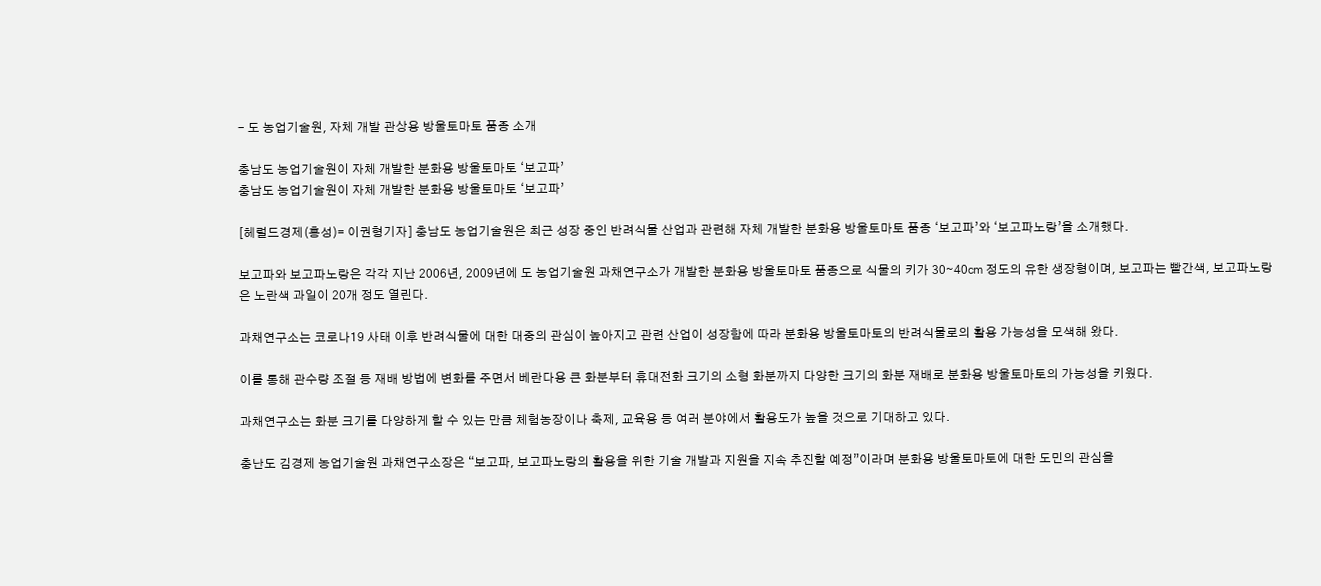- 도 농업기술원, 자체 개발 관상용 방울토마토 품종 소개

충남도 농업기술원이 자체 개발한 분화용 방울토마토 ‘보고파’
충남도 농업기술원이 자체 개발한 분화용 방울토마토 ‘보고파’

[헤럴드경제(홍성)= 이권형기자] 충남도 농업기술원은 최근 성장 중인 반려식물 산업과 관련해 자체 개발한 분화용 방울토마토 품종 ‘보고파’와 ‘보고파노랑’을 소개했다.

보고파와 보고파노랑은 각각 지난 2006년, 2009년에 도 농업기술원 과채연구소가 개발한 분화용 방울토마토 품종으로 식물의 키가 30∼40㎝ 정도의 유한 생장형이며, 보고파는 빨간색, 보고파노랑은 노란색 과일이 20개 정도 열린다.

과채연구소는 코로나19 사태 이후 반려식물에 대한 대중의 관심이 높아지고 관련 산업이 성장함에 따라 분화용 방울토마토의 반려식물로의 활용 가능성을 모색해 왔다.

이를 통해 관수량 조절 등 재배 방법에 변화를 주면서 베란다용 큰 화분부터 휴대전화 크기의 소형 화분까지 다양한 크기의 화분 재배로 분화용 방울토마토의 가능성을 키웠다.

과채연구소는 화분 크기를 다양하게 할 수 있는 만큼 체험농장이나 축제, 교육용 등 여러 분야에서 활용도가 높을 것으로 기대하고 있다.

충난도 김경제 농업기술원 과채연구소장은 “보고파, 보고파노랑의 활용을 위한 기술 개발과 지원을 지속 추진할 예정”이라며 분화용 방울토마토에 대한 도민의 관심을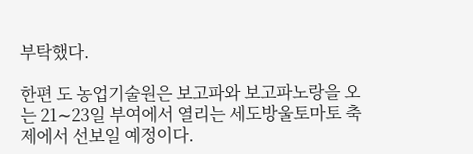부탁했다.

한편 도 농업기술원은 보고파와 보고파노랑을 오는 21∼23일 부여에서 열리는 세도방울토마토 축제에서 선보일 예정이다.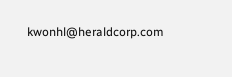kwonhl@heraldcorp.com